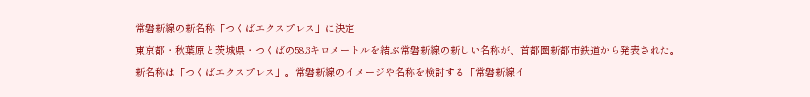常磐新線の新名称「つくばエクスプレス」に決定
東京都・秋葉原と茨城県・つくばの58.3キロメートルを結ぶ常磐新線の新しい名称が、首都圏新都市鉄道から発表された。
新名称は「つくばエクスプレス」。常磐新線のイメージや名称を検討する「常磐新線イ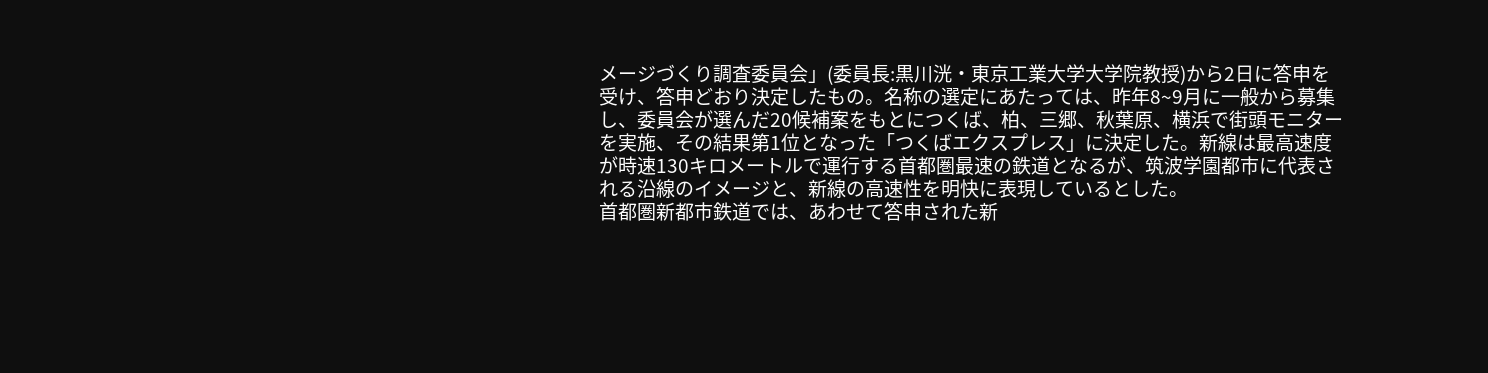メージづくり調査委員会」(委員長:黒川洸・東京工業大学大学院教授)から2日に答申を受け、答申どおり決定したもの。名称の選定にあたっては、昨年8~9月に一般から募集し、委員会が選んだ20候補案をもとにつくば、柏、三郷、秋葉原、横浜で街頭モニターを実施、その結果第1位となった「つくばエクスプレス」に決定した。新線は最高速度が時速130キロメートルで運行する首都圏最速の鉄道となるが、筑波学園都市に代表される沿線のイメージと、新線の高速性を明快に表現しているとした。
首都圏新都市鉄道では、あわせて答申された新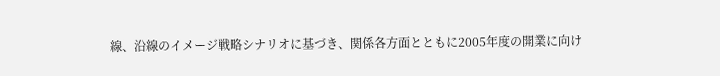線、沿線のイメージ戦略シナリオに基づき、関係各方面とともに2005年度の開業に向け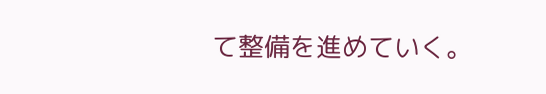て整備を進めていく。